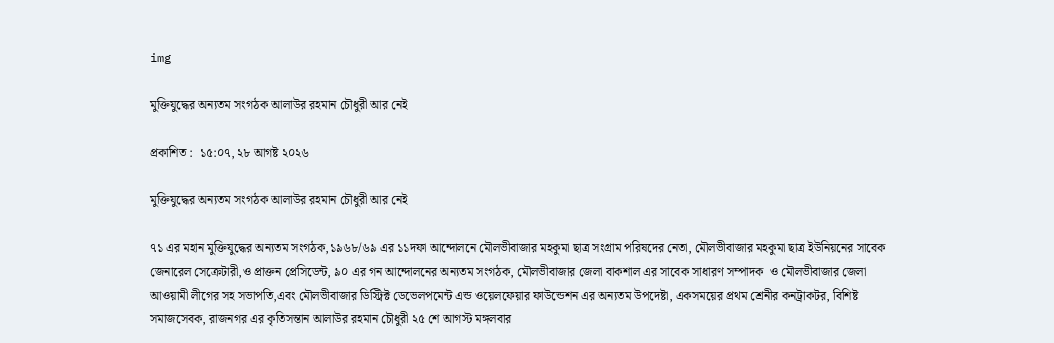img

মুক্তিযুদ্ধের অন্যতম সংগঠক আলাউর রহমান চৌধুরী আর নেই

প্রকাশিত :  ১৫:০৭, ২৮ আগষ্ট ২০২৬

মুক্তিযুদ্ধের অন্যতম সংগঠক আলাউর রহমান চৌধুরী আর নেই

৭১ এর মহান মুক্তিযুদ্ধের অন্যতম সংগঠক,১৯৬৮/৬৯ এর ১১দফা আন্দোলনে মৌলভীবাজার মহকুমা ছাত্র সংগ্রাম পরিষদের নেতা, মৌলভীবাজার মহকুমা ছাত্র ইউনিয়নের সাবেক জেনারেল সেক্রেটারী,ও প্রাক্তন প্রেসিডেন্ট, ৯০ এর গন আন্দোলনের অন্যতম সংগঠক, মৌলভীবাজার জেলা বাকশাল এর সাবেক সাধারণ সম্পাদক  ও মৌলভীবাজার জেলা আওয়ামী লীগের সহ সভাপতি,এবং মৌলভীবাজার ডিস্ট্রিক্ট ডেভেলপমেন্ট এন্ড ওয়েলফেয়ার ফাউন্ডেশন এর অন্যতম উপদেষ্টা, একসময়ের প্রথম শ্রেনীর কনট্রাকটর, বিশিষ্ট সমাজসেবক, রাজনগর এর কৃতিসন্তান আলাউর রহমান চৌধুরী ২৫ শে আগস্ট মঙ্গলবার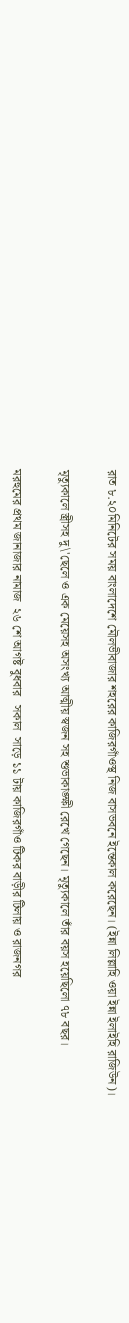রাত ৮.২০মিনিটের সময় বাংলাদেশে মৌলভীবাজার শহরের কাজিরগাঁওস্থ নিজ বাসভবনে ইন্তেকাল করেছেন। (ইন্না লিল্লাহি ওয়া ইন্না ইলাইহি রাজিউন)।

মৃত্যুকালে স্ত্রীসহ দু\'ছেলে ও এক মেয়েসহ অসংখ্য আত্মীয় স্বজন সহ শুভাকাঙ্ক্ষী রেখে গেছেন। মৃত্যুকালে তাঁর বয়স হয়েছিলো ৭৮ বছর।

মরহুমের প্রথম জানাজার নামাজ  ২৬ শে আগষ্ট বুধবার   সকাল  সাড়ে ১১ টায় কাজিরগাঁও টিকর বাড়ীর টিলায় ও রাজনগর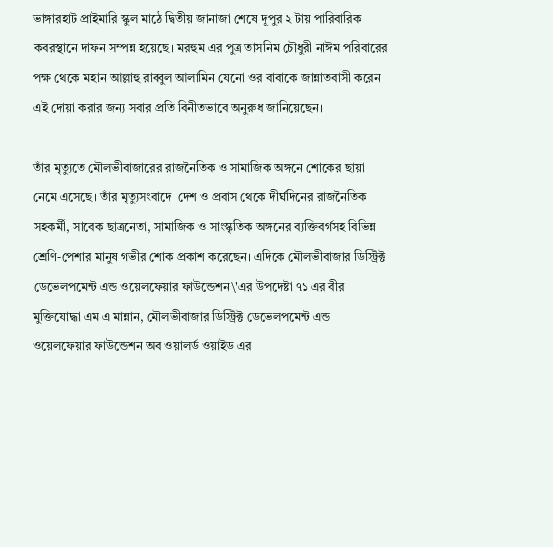ভাঙ্গারহাট প্রাইমারি স্কুল মাঠে দ্বিতীয় জানাজা শেষে দূপুর ২ টায় পারিবারিক কবরস্থানে দাফন সম্পন্ন হয়েছে। মরহুম এর পুত্র তাসনিম চৌধুরী নাঈম পরিবারের পক্ষ থেকে মহান আল্লাহু রাব্বুল আলামিন যেনো ওর বাবাকে জান্নাতবাসী করেন এই দোয়া করার জন্য সবার প্রতি বিনীতভাবে অনুরুধ জানিয়েছেন।

তাঁর মৃত্যুতে মৌলভীবাজারের রাজনৈতিক ও সামাজিক অঙ্গনে শোকের ছায়া নেমে এসেছে। তাঁর মৃত্যুসংবাদে  দেশ ও প্রবাস থেকে দীর্ঘদিনের রাজনৈতিক সহকর্মী, সাবেক ছাত্রনেতা, সামাজিক ও সাংস্কৃতিক অঙ্গনের ব্যক্তিবর্গসহ বিভিন্ন শ্রেণি-পেশার মানুষ গভীর শোক প্রকাশ করেছেন। এদিকে মৌলভীবাজার ডিস্ট্রিক্ট ডেভেলপমেন্ট এন্ড ওয়েলফেয়ার ফাউন্ডেশন\'এর উপদেষ্টা ৭১ এর বীর মুক্তিযোদ্ধা এম এ মান্নান, মৌলভীবাজার ডিস্ট্রিক্ট ডেভেলপমেন্ট এন্ড ওয়েলফেয়ার ফাউন্ডেশন অব ওয়ালর্ড ওয়াইড এর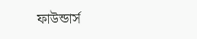ফাউন্ডার্স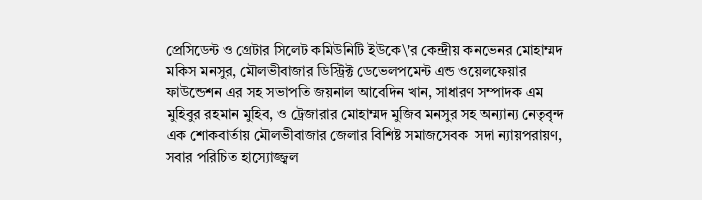প্রেসিডেন্ট ও গ্রেটার সিলেট কমিউনিটি ইউকে\'র কেন্দ্রীয় কনভেনর মোহাম্মদ মকিস মনসুর, মৌলভীবাজার ডিস্ট্রিক্ট ডেভেলপমেন্ট এন্ড ওয়েলফেয়ার ফাউন্ডেশন এর সহ সভাপতি জয়নাল আবেদিন খান, সাধারণ সম্পাদক এম মুহিবুর রহমান মুহিব, ও ট্রেজারার মোহাম্মদ মুজিব মনসুর সহ অন্যান্য নেতৃবৃন্দ এক শোকবার্তায় মৌলভীবাজার জেলার বিশিষ্ট সমাজসেবক  সদা ন্যায়পরায়ণ, সবার পরিচিত হাস্যোজ্জ্বল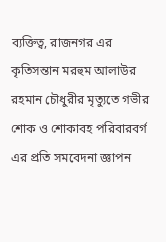ব্যক্তিত্ব, রাজনগর এর কৃতিসন্তান মরহুম আলাউর রহমান চৌধুরীর মৃত্যুতে গভীর শোক ও শোকাবহ পরিবারবর্গ এর প্রতি সমবেদনা জ্ঞাপন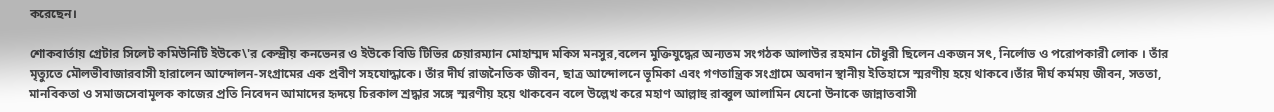করেছেন।

শোকবার্তায় গ্রেটার সিলেট কমিউনিটি ইউকে\'র কেন্দ্রীয় কনভেনর ও ইউকে বিডি টিভির চেয়ারম্যান মোহাম্মদ মকিস মনসুর,বলেন মুক্তিযুদ্ধের অন্যতম সংগঠক আলাউর রহমান চৌধুরী ছিলেন একজন সৎ, নির্লোভ ও পরোপকারী লোক । তাঁর মৃত্যুতে মৌলভীবাজারবাসী হারালেন আন্দোলন-সংগ্রামের এক প্রবীণ সহযোদ্ধাকে। তাঁর দীর্ঘ রাজনৈতিক জীবন, ছাত্র আন্দোলনে ভূমিকা এবং গণতান্ত্রিক সংগ্রামে অবদান স্থানীয় ইতিহাসে স্মরণীয় হয়ে থাকবে।তাঁর দীর্ঘ কর্মময় জীবন, সততা, মানবিকতা ও সমাজসেবামূলক কাজের প্রতি নিবেদন আমাদের হৃদয়ে চিরকাল শ্রদ্ধার সঙ্গে স্মরণীয় হয়ে থাকবেন বলে উল্লেখ করে মহাণ আল্লাহু রাব্বুল আলামিন যেনো উনাকে জান্নাতবাসী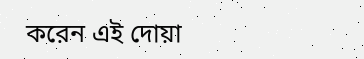করেন এই দোয়া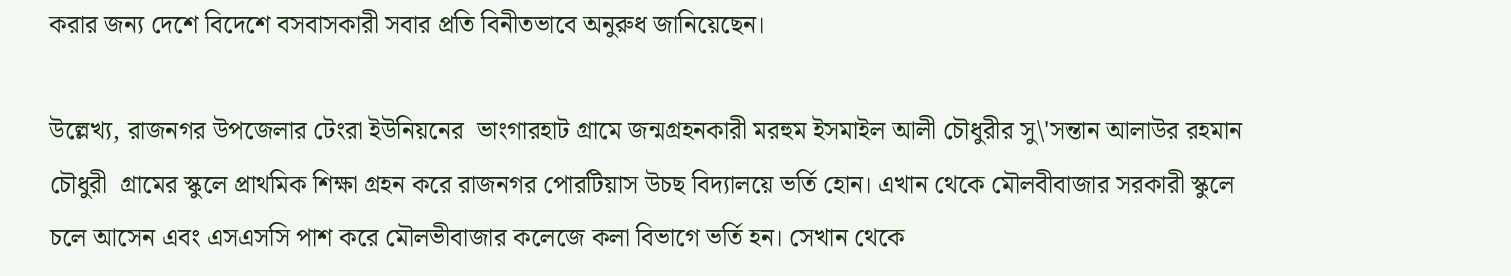করার জন্য দেশে বিদেশে বসবাসকারী সবার প্রতি বিনীতভাবে অনুরুধ জানিয়েছেন।

উল্লেখ্য, রাজনগর উপজেলার টেংরা ইউনিয়নের  ভাংগারহাট গ্রামে জন্মগ্রহনকারী মরহুম ইসমাইল আলী চৌধুরীর সু\'সন্তান আলাউর রহমান চৌধুরী  গ্রামের স্কুলে প্রাথমিক শিক্ষা গ্রহন করে রাজনগর পোরটিয়াস উচছ বিদ‍্যালয়ে ভর্তি হোন। এখান থেকে মৌলবীবাজার সরকারী স্কুলে চলে আসেন এবং এসএসসি পাশ করে মৌলভীবাজার কলেজে কলা বিভাগে ভর্তি হন। সেখান থেকে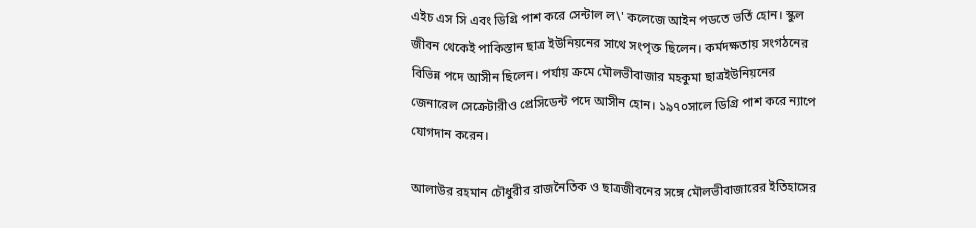এইচ এস সি এবং ডিগ্রি পাশ করে সেন্টাল ল\' কলেজে আইন পডতে ভর্তি হোন। স্কুল জীবন থেকেই পাকিস্তান ছাত্র ইউনিয়নের সাথে সংপৃক্ত ছিলেন। কর্মদক্ষতায় সংগঠনের বিভিন্ন পদে আসীন ছিলেন। পর্যায় ক্রমে মৌলভীবাজার মহকুমা ছাত্রইউনিয়নের জেনারেল সেক্রেটারীও প্রেসিডেন্ট পদে আসীন হোন। ১৯৭০সালে ডিগ্রি পাশ করে ন‍্যাপে যোগদান করেন।

আলাউর রহমান চৌধুরীর রাজনৈতিক ও ছাত্রজীবনের সঙ্গে মৌলভীবাজারের ইতিহাসের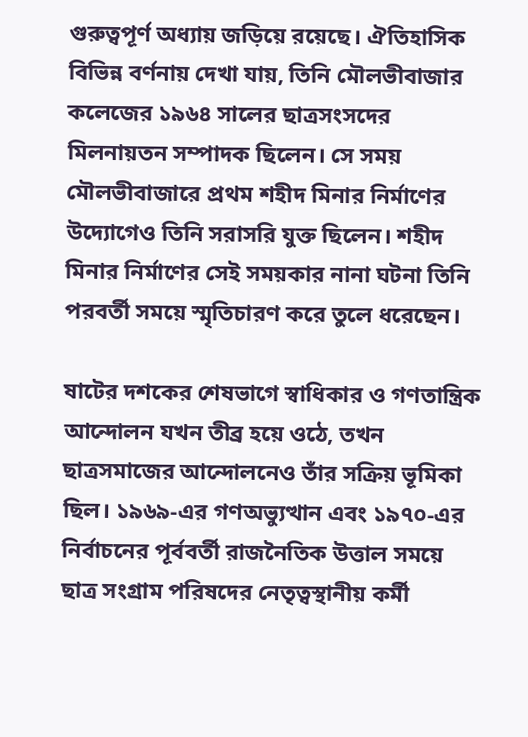গুরুত্বপূর্ণ অধ্যায় জড়িয়ে রয়েছে। ঐতিহাসিক বিভিন্ন বর্ণনায় দেখা যায়, তিনি মৌলভীবাজার কলেজের ১৯৬৪ সালের ছাত্রসংসদের মিলনায়তন সম্পাদক ছিলেন। সে সময় মৌলভীবাজারে প্রথম শহীদ মিনার নির্মাণের উদ্যোগেও তিনি সরাসরি যুক্ত ছিলেন। শহীদ মিনার নির্মাণের সেই সময়কার নানা ঘটনা তিনি পরবর্তী সময়ে স্মৃতিচারণ করে তুলে ধরেছেন।

ষাটের দশকের শেষভাগে স্বাধিকার ও গণতান্ত্রিক আন্দোলন যখন তীব্র হয়ে ওঠে, তখন ছাত্রসমাজের আন্দোলনেও তাঁর সক্রিয় ভূমিকা ছিল। ১৯৬৯-এর গণঅভ্যুত্থান এবং ১৯৭০-এর নির্বাচনের পূর্ববর্তী রাজনৈতিক উত্তাল সময়ে ছাত্র সংগ্রাম পরিষদের নেতৃত্বস্থানীয় কর্মী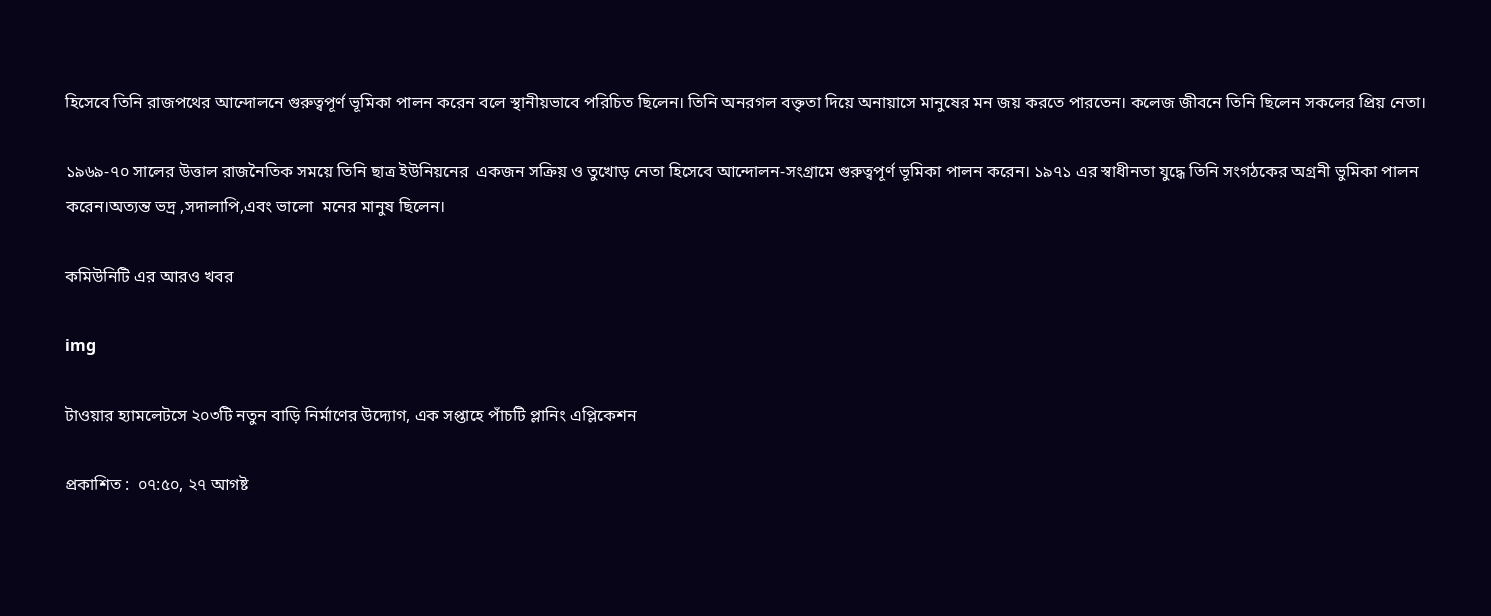হিসেবে তিনি রাজপথের আন্দোলনে গুরুত্বপূর্ণ ভূমিকা পালন করেন বলে স্থানীয়ভাবে পরিচিত ছিলেন। তিনি অনরগল বক্তৃতা দিয়ে অনায়াসে মানুষের মন জয় করতে পারতেন। কলেজ জীবনে তিনি ছিলেন সকলের প্রিয় নেতা।

১৯৬৯-৭০ সালের উত্তাল রাজনৈতিক সময়ে তিনি ছাত্র ইউনিয়নের  একজন সক্রিয় ও তুখোড় নেতা হিসেবে আন্দোলন-সংগ্রামে গুরুত্বপূর্ণ ভূমিকা পালন করেন। ১৯৭১ এর স্বাধীনতা যুদ্ধে তিনি সংগঠকের অগ্রনী ভুমিকা পালন করেন।অত‍্যন্ত ভদ্র ,সদালাপি,এবং ভালো  মনের মানুষ ছিলেন।

কমিউনিটি এর আরও খবর

img

টাওয়ার হ্যামলেটসে ২০৩টি নতুন বাড়ি নির্মাণের উদ্যোগ, এক সপ্তাহে পাঁচটি প্লানিং এপ্লিকেশন

প্রকাশিত :  ০৭:৫০, ২৭ আগষ্ট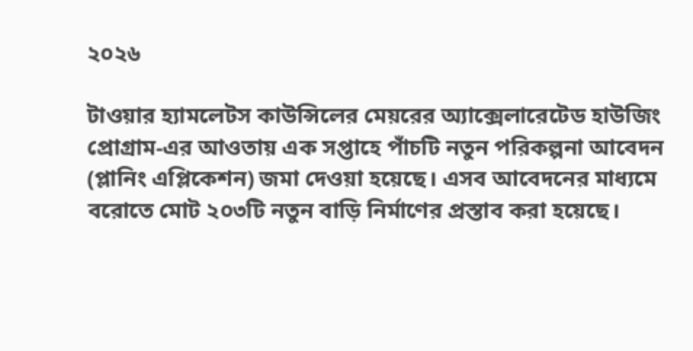২০২৬

টাওয়ার হ্যামলেটস কাউন্সিলের মেয়রের অ্যাক্সেলারেটেড হাউজিং প্রোগ্রাম-এর আওতায় এক সপ্তাহে পাঁচটি নতুন পরিকল্পনা আবেদন (প্লানিং এপ্লিকেশন) জমা দেওয়া হয়েছে। এসব আবেদনের মাধ্যমে বরোতে মোট ২০৩টি নতুন বাড়ি নির্মাণের প্রস্তাব করা হয়েছে।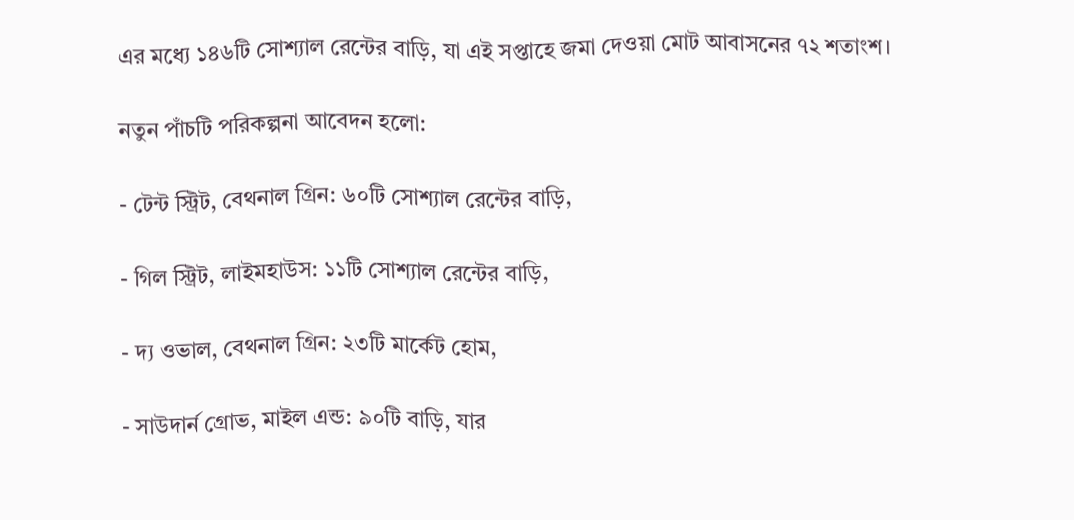এর মধ্যে ১৪৬টি সোশ্যাল রেন্টের বাড়ি, যা এই সপ্তাহে জমা দেওয়া মোট আবাসনের ৭২ শতাংশ।

নতুন পাঁচটি পরিকল্পনা আবেদন হলো:

- টেন্ট স্ট্রিট, বেথনাল গ্রিন: ৬০টি সোশ্যাল রেন্টের বাড়ি,

- গিল স্ট্রিট, লাইমহাউস: ১১টি সোশ্যাল রেন্টের বাড়ি,

- দ্য ওভাল, বেথনাল গ্রিন: ২৩টি মার্কেট হোম,

- সাউদার্ন গ্রোভ, মাইল এন্ড: ৯০টি বাড়ি, যার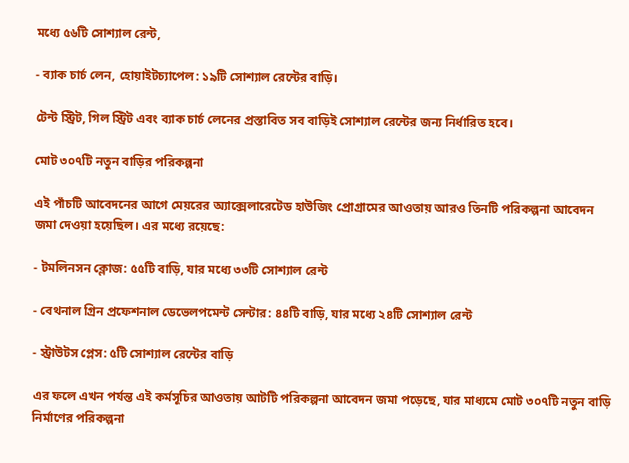মধ্যে ৫৬টি সোশ্যাল রেন্ট,

- ব্যাক চার্চ লেন, হোয়াইটচ্যাপেল: ১৯টি সোশ্যাল রেন্টের বাড়ি।

টেন্ট স্ট্রিট, গিল স্ট্রিট এবং ব্যাক চার্চ লেনের প্রস্তাবিত সব বাড়িই সোশ্যাল রেন্টের জন্য নির্ধারিত হবে।

মোট ৩০৭টি নতুন বাড়ির পরিকল্পনা

এই পাঁচটি আবেদনের আগে মেয়রের অ্যাক্সেলারেটেড হাউজিং প্রোগ্রামের আওতায় আরও তিনটি পরিকল্পনা আবেদন জমা দেওয়া হয়েছিল। এর মধ্যে রয়েছে:

- টমলিনসন ক্লোজ: ৫৫টি বাড়ি, যার মধ্যে ৩৩টি সোশ্যাল রেন্ট

- বেথনাল গ্রিন প্রফেশনাল ডেভেলপমেন্ট সেন্টার: ৪৪টি বাড়ি, যার মধ্যে ২৪টি সোশ্যাল রেন্ট

- স্ট্রাউটস প্লেস: ৫টি সোশ্যাল রেন্টের বাড়ি

এর ফলে এখন পর্যন্ত এই কর্মসূচির আওতায় আটটি পরিকল্পনা আবেদন জমা পড়েছে, যার মাধ্যমে মোট ৩০৭টি নতুন বাড়ি নির্মাণের পরিকল্পনা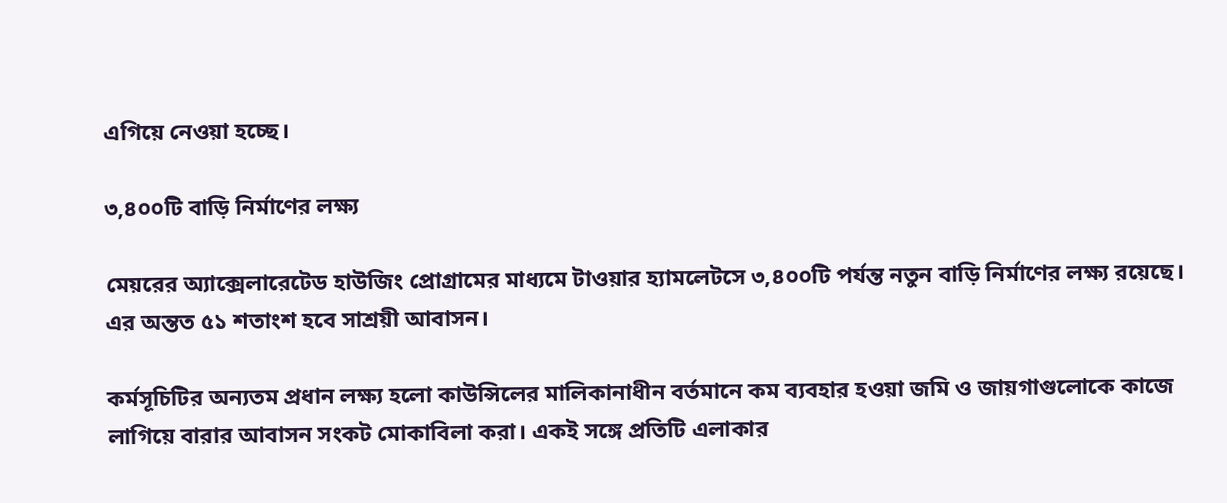এগিয়ে নেওয়া হচ্ছে।

৩,৪০০টি বাড়ি নির্মাণের লক্ষ্য

মেয়রের অ্যাক্সেলারেটেড হাউজিং প্রোগ্রামের মাধ্যমে টাওয়ার হ্যামলেটসে ৩,৪০০টি পর্যন্ত নতুন বাড়ি নির্মাণের লক্ষ্য রয়েছে। এর অন্তত ৫১ শতাংশ হবে সাশ্রয়ী আবাসন।

কর্মসূচিটির অন্যতম প্রধান লক্ষ্য হলো কাউন্সিলের মালিকানাধীন বর্তমানে কম ব্যবহার হওয়া জমি ও জায়গাগুলোকে কাজে লাগিয়ে বারার আবাসন সংকট মোকাবিলা করা। একই সঙ্গে প্রতিটি এলাকার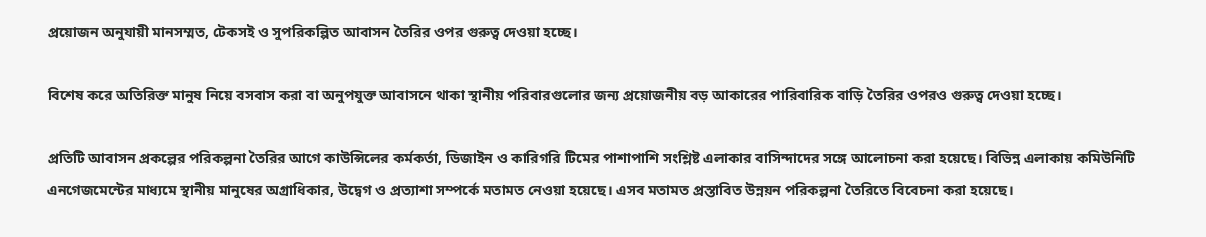প্রয়োজন অনুযায়ী মানসম্মত, টেকসই ও সুপরিকল্পিত আবাসন তৈরির ওপর গুরুত্ব দেওয়া হচ্ছে।

বিশেষ করে অতিরিক্ত মানুষ নিয়ে বসবাস করা বা অনুপযুক্ত আবাসনে থাকা স্থানীয় পরিবারগুলোর জন্য প্রয়োজনীয় বড় আকারের পারিবারিক বাড়ি তৈরির ওপরও গুরুত্ব দেওয়া হচ্ছে।

প্রতিটি আবাসন প্রকল্পের পরিকল্পনা তৈরির আগে কাউন্সিলের কর্মকর্তা, ডিজাইন ও কারিগরি টিমের পাশাপাশি সংশ্লিষ্ট এলাকার বাসিন্দাদের সঙ্গে আলোচনা করা হয়েছে। বিভিন্ন এলাকায় কমিউনিটি এনগেজমেন্টের মাধ্যমে স্থানীয় মানুষের অগ্রাধিকার, উদ্বেগ ও প্রত্যাশা সম্পর্কে মতামত নেওয়া হয়েছে। এসব মতামত প্রস্তাবিত উন্নয়ন পরিকল্পনা তৈরিতে বিবেচনা করা হয়েছে।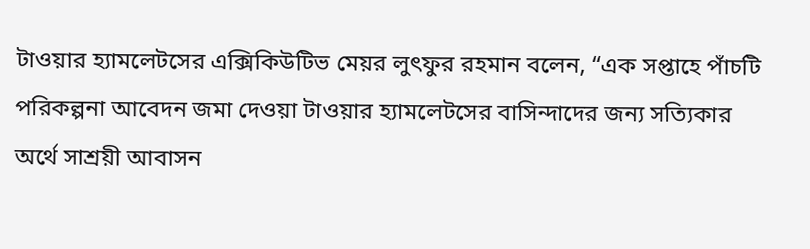টাওয়ার হ্যামলেটসের এক্সিকিউটিভ মেয়র লুৎফুর রহমান বলেন, “এক সপ্তাহে পাঁচটি পরিকল্পনা আবেদন জমা দেওয়া টাওয়ার হ্যামলেটসের বাসিন্দাদের জন্য সত্যিকার অর্থে সাশ্রয়ী আবাসন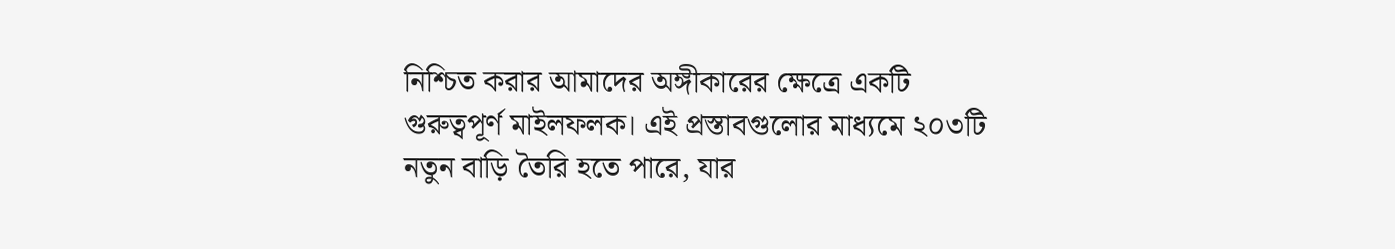নিশ্চিত করার আমাদের অঙ্গীকারের ক্ষেত্রে একটি গুরুত্বপূর্ণ মাইলফলক। এই প্রস্তাবগুলোর মাধ্যমে ২০৩টি নতুন বাড়ি তৈরি হতে পারে, যার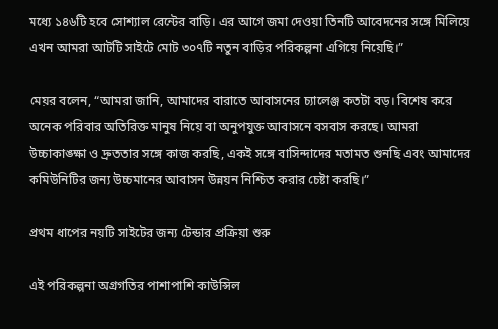মধ্যে ১৪৬টি হবে সোশ্যাল রেন্টের বাড়ি। এর আগে জমা দেওয়া তিনটি আবেদনের সঙ্গে মিলিয়ে এখন আমরা আটটি সাইটে মোট ৩০৭টি নতুন বাড়ির পরিকল্পনা এগিয়ে নিয়েছি।”

মেয়র বলেন, “আমরা জানি, আমাদের বারাতে আবাসনের চ্যালেঞ্জ কতটা বড়। বিশেষ করে অনেক পরিবার অতিরিক্ত মানুষ নিয়ে বা অনুপযুক্ত আবাসনে বসবাস করছে। আমরা উচ্চাকাঙ্ক্ষা ও দ্রুততার সঙ্গে কাজ করছি, একই সঙ্গে বাসিন্দাদের মতামত শুনছি এবং আমাদের কমিউনিটির জন্য উচ্চমানের আবাসন উন্নয়ন নিশ্চিত করার চেষ্টা করছি।”

প্রথম ধাপের নয়টি সাইটের জন্য টেন্ডার প্রক্রিয়া শুরু

এই পরিকল্পনা অগ্রগতির পাশাপাশি কাউন্সিল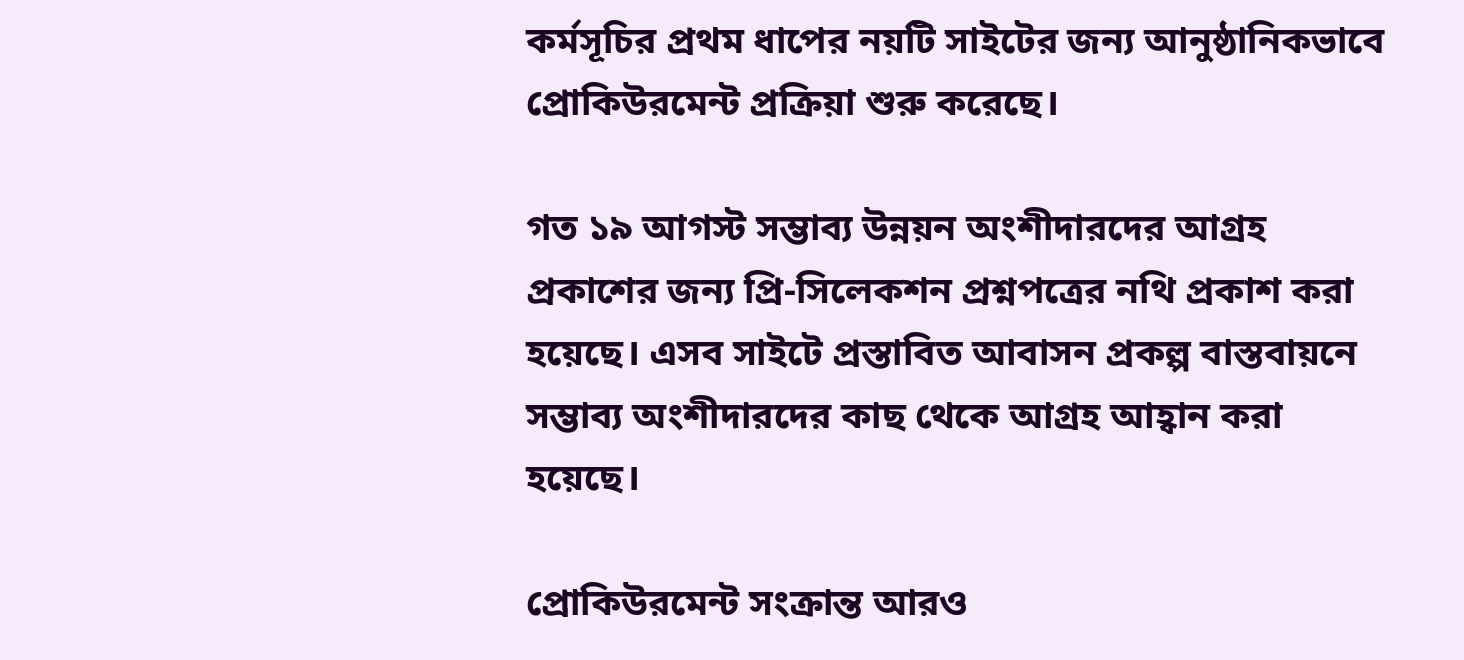কর্মসূচির প্রথম ধাপের নয়টি সাইটের জন্য আনুষ্ঠানিকভাবে প্রোকিউরমেন্ট প্রক্রিয়া শুরু করেছে।

গত ১৯ আগস্ট সম্ভাব্য উন্নয়ন অংশীদারদের আগ্রহ প্রকাশের জন্য প্রি-সিলেকশন প্রশ্নপত্রের নথি প্রকাশ করা হয়েছে। এসব সাইটে প্রস্তাবিত আবাসন প্রকল্প বাস্তবায়নে সম্ভাব্য অংশীদারদের কাছ থেকে আগ্রহ আহ্বান করা হয়েছে।

প্রোকিউরমেন্ট সংক্রান্ত আরও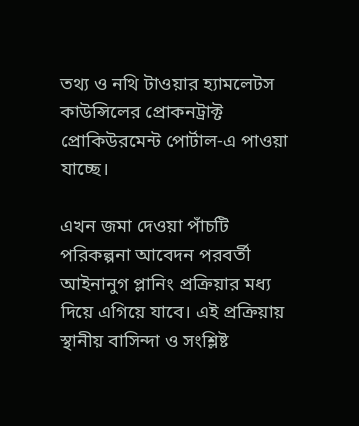তথ্য ও নথি টাওয়ার হ্যামলেটস কাউন্সিলের প্রোকনট্রাক্ট প্রোকিউরমেন্ট পোর্টাল-এ পাওয়া যাচ্ছে।

এখন জমা দেওয়া পাঁচটি পরিকল্পনা আবেদন পরবর্তী আইনানুগ প্লানিং প্রক্রিয়ার মধ্য দিয়ে এগিয়ে যাবে। এই প্রক্রিয়ায় স্থানীয় বাসিন্দা ও সংশ্লিষ্ট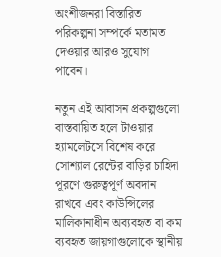অংশীজনরা বিস্তারিত পরিকল্পনা সম্পর্কে মতামত দেওয়ার আরও সুযোগ পাবেন।

নতুন এই আবাসন প্রকল্পগুলো বাস্তবায়িত হলে টাওয়ার হ্যামলেটসে বিশেষ করে সোশ্যাল রেন্টের বাড়ির চাহিদা পূরণে গুরুত্বপূর্ণ অবদান রাখবে এবং কাউন্সিলের মালিকানাধীন অব্যবহৃত বা কম ব্যবহৃত জায়গাগুলোকে স্থানীয়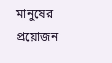মানুষের প্রয়োজন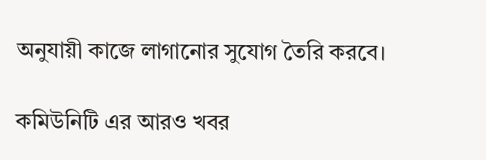অনুযায়ী কাজে লাগানোর সুযোগ তৈরি করবে।

কমিউনিটি এর আরও খবর